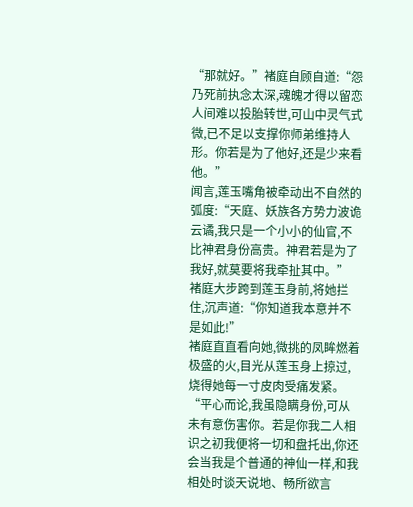“那就好。”褚庭自顾自道:“怨乃死前执念太深,魂魄才得以留恋人间难以投胎转世,可山中灵气式微,已不足以支撑你师弟维持人形。你若是为了他好,还是少来看他。”
闻言,莲玉嘴角被牵动出不自然的弧度:“天庭、妖族各方势力波诡云谲,我只是一个小小的仙官,不比神君身份高贵。神君若是为了我好,就莫要将我牵扯其中。”
褚庭大步跨到莲玉身前,将她拦住,沉声道:“你知道我本意并不是如此!”
褚庭直直看向她,微挑的凤眸燃着极盛的火,目光从莲玉身上掠过,烧得她每一寸皮肉受痛发紧。
“平心而论,我虽隐瞒身份,可从未有意伤害你。若是你我二人相识之初我便将一切和盘托出,你还会当我是个普通的神仙一样,和我相处时谈天说地、畅所欲言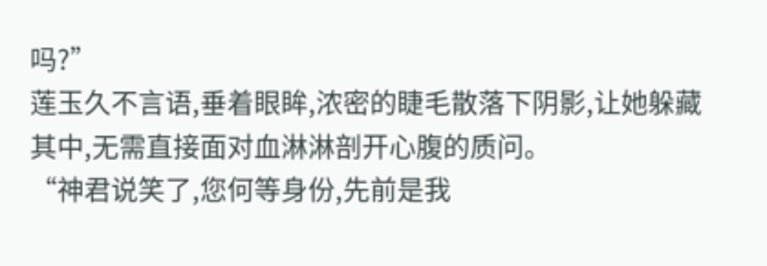吗?”
莲玉久不言语,垂着眼眸,浓密的睫毛散落下阴影,让她躲藏其中,无需直接面对血淋淋剖开心腹的质问。
“神君说笑了,您何等身份,先前是我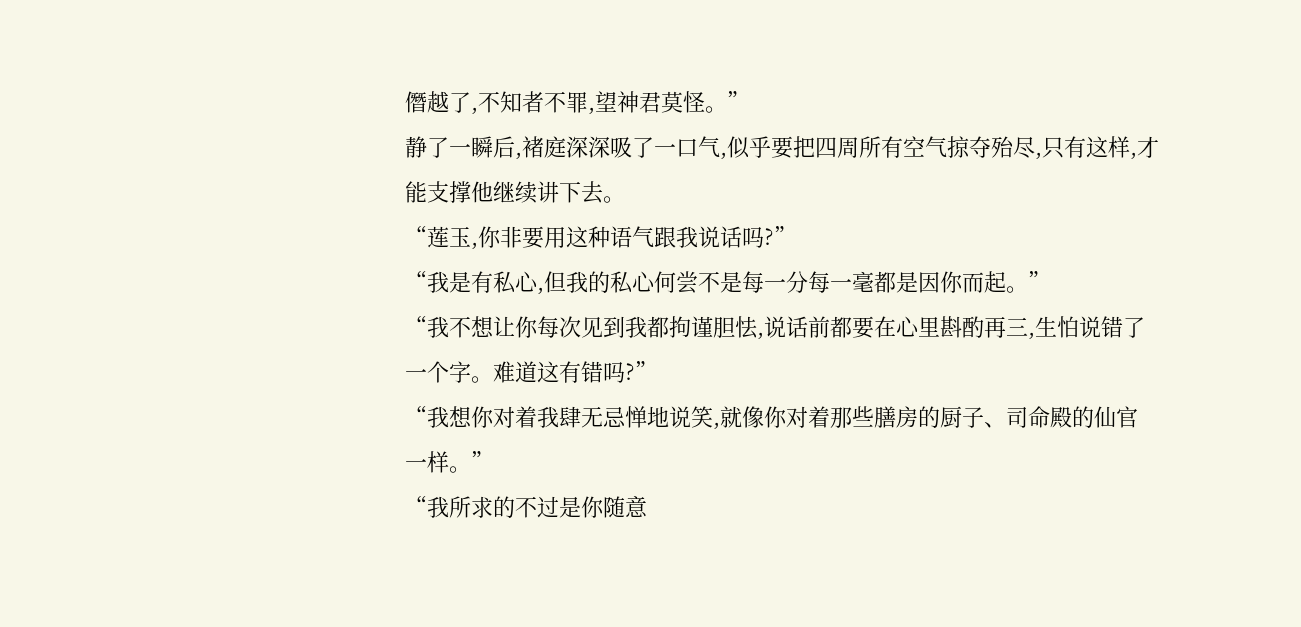僭越了,不知者不罪,望神君莫怪。”
静了一瞬后,褚庭深深吸了一口气,似乎要把四周所有空气掠夺殆尽,只有这样,才能支撑他继续讲下去。
“莲玉,你非要用这种语气跟我说话吗?”
“我是有私心,但我的私心何尝不是每一分每一毫都是因你而起。”
“我不想让你每次见到我都拘谨胆怯,说话前都要在心里斟酌再三,生怕说错了一个字。难道这有错吗?”
“我想你对着我肆无忌惮地说笑,就像你对着那些膳房的厨子、司命殿的仙官一样。”
“我所求的不过是你随意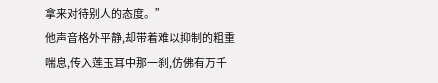拿来对待别人的态度。”
他声音格外平静,却带着难以抑制的粗重喘息,传入莲玉耳中那一刹,仿佛有万千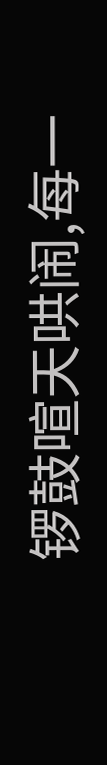锣鼓喧天哄闹,每一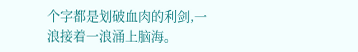个字都是划破血肉的利剑,一浪接着一浪涌上脑海。